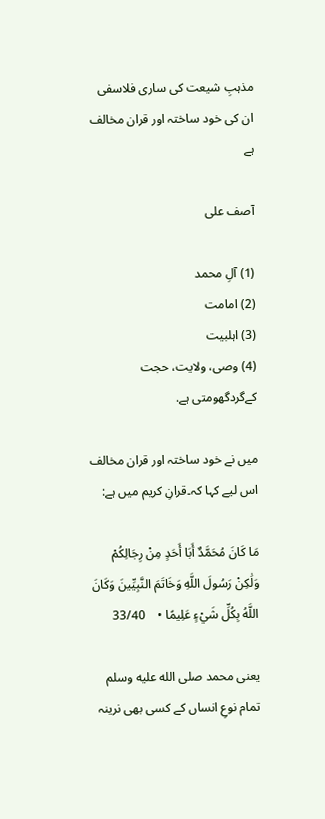مذہبِ شیعت کی ساری فلاسفی ان کی خود ساختہ اور قران مخالف ہے

آصف علی

(1) آلِ محمد
(2) امامت
(3) اہلبیت
(4) وصی، ولایت، حجت کےگردگھومتی ہے.

میں نے خود ساختہ اور قران مخالف اس لیے کہا کہ۔قرانِ کریم میں ہے:

مَا كَانَ مُحَمَّدٌ أَبَا أَحَدٍ مِنْ رِجَالِكُمْ وَلَٰكِنْ رَسُولَ اللَّهِ وَخَاتَمَ النَّبِيِّينَ وَكَانَ اللَّهُ بِكُلِّ شَيْءٍ عَلِيمًا •    33/40

یعنی محمد صلى الله عليه وسلم تمام نوعِ انساں کے کسی بھی نرینہ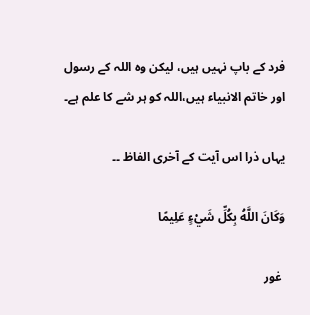فرد کے باپ نہیں ہیں، لیکن وہ اللہ کے رسول اور خاتم الانبیاء ہیں،اللہ کو ہر شے کا علم ہے۔

یہاں ذرا اس آیت کے آخری الفاظ ۔۔

وَكَانَ اللَّهُ بِكُلِّ شَيْءٍ عَلِيمًا

 غور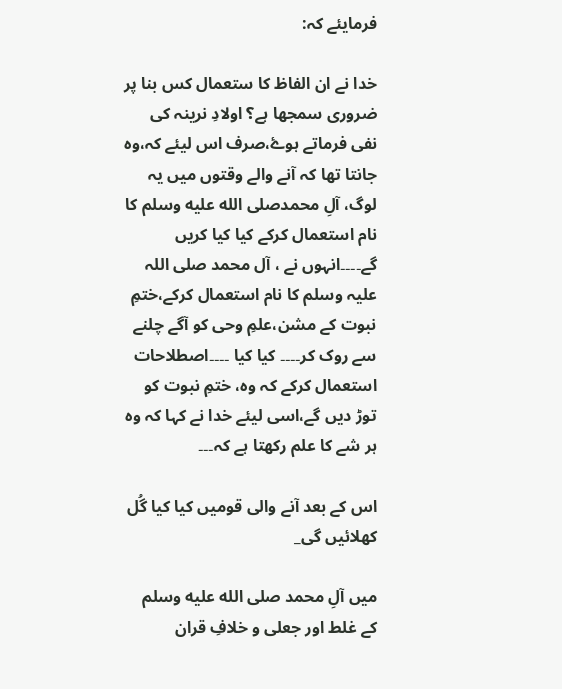فرمایئے کہ:

خدا نے ان الفاظ کا ستعمال کس بنا پر ضروری سمجھا ہے؟ اولادِ نرینہ کی نفی فرماتے ہوۓ،صرف اس لیئے کہ،وہ جانتا تھا کہ آنے والے وقتوں میں یہ لوگ، آلِ محمدصلى الله عليه وسلم کا نام استعمال کرکے کیا کیا کریں گے۔۔۔۔انہوں نے ، آل محمد صلی اللہ علیہ وسلم کا نام استعمال کرکے،ختمِ نبوت کے مشن،علمِ وحی کو آگے چلنے سے روک کر۔۔۔۔ کیا کیا ۔۔۔۔اصطلاحات استعمال کرکے کہ وہ، ختمِ نبوت کو توڑ دیں گے،اسی لیئے خدا نے کہا کہ وہ ہر شے کا علم رکھتا ہے کہ۔۔۔

اس کے بعد آنے والی قومیں کیا کیا گُل کھلائیں گی_

میں آلِ محمد صلى الله عليه وسلم کے غلط اور جعلی و خلافِ قران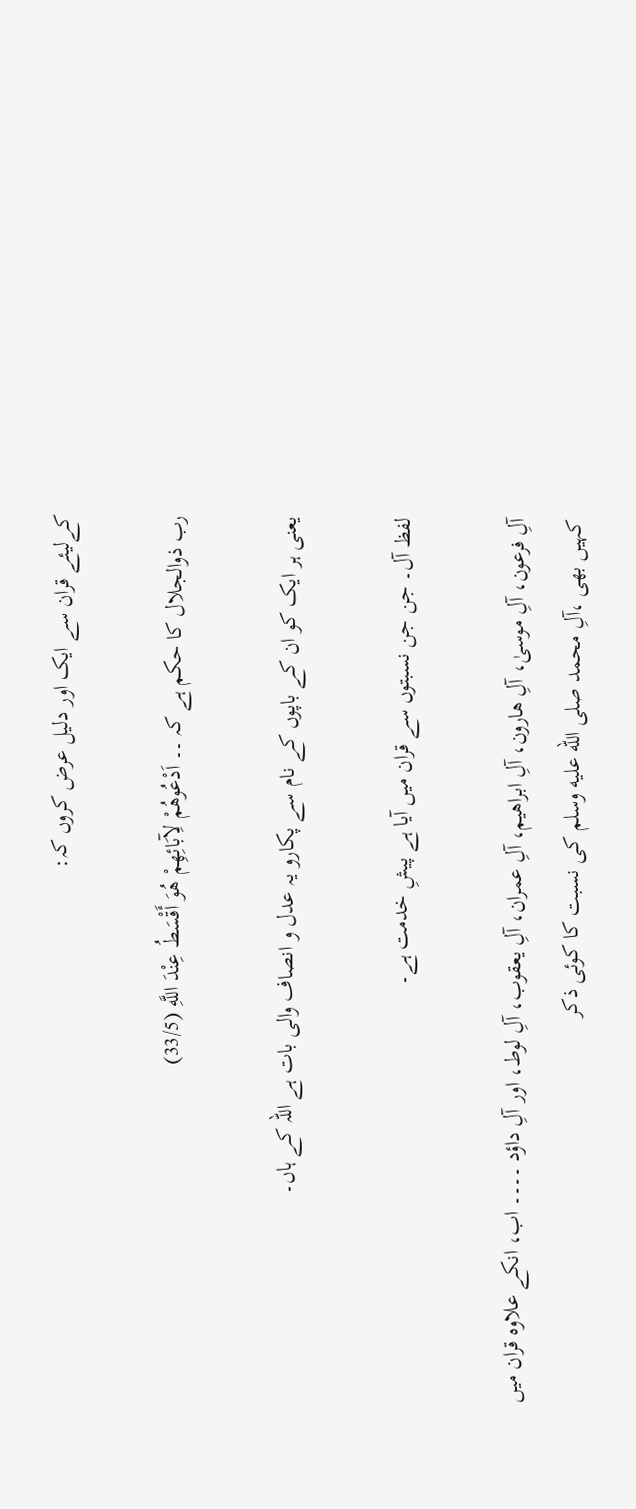کےلیئے قران سے ایک اور دلیل عرض کروں کہ:

رب ذوالجلال کا حکم ہے کہ ۔۔ اَدْعُوهُمْ لِآبَائِهِمْ هُوَ أَقْسَطُ عِنْدَ اللَّهِ (33/5)

یعنی ہر ایک کو ان کے باپوں کے نام سے پکارو یہ عدل و انصاف والی بات ہے اللہ کے ہاں۔

لفظ آل۔ جن جن نسبتوں سے قران میں آیا ہے پیشِ خدمت ہے۔

آلِ فرعون، آلِ موسیٰ، آلِ ھارون، آلِ ابراھیم، آلِ عمران، آلِ یعقوب، آلِ لوط، اور آلِ داؤد ۔۔۔۔ اب، انکے علاوہ قران میں کہیں بھی ،آلِ محمد صلى الله عليه وسلم کی نسبت کا کوئی ذکر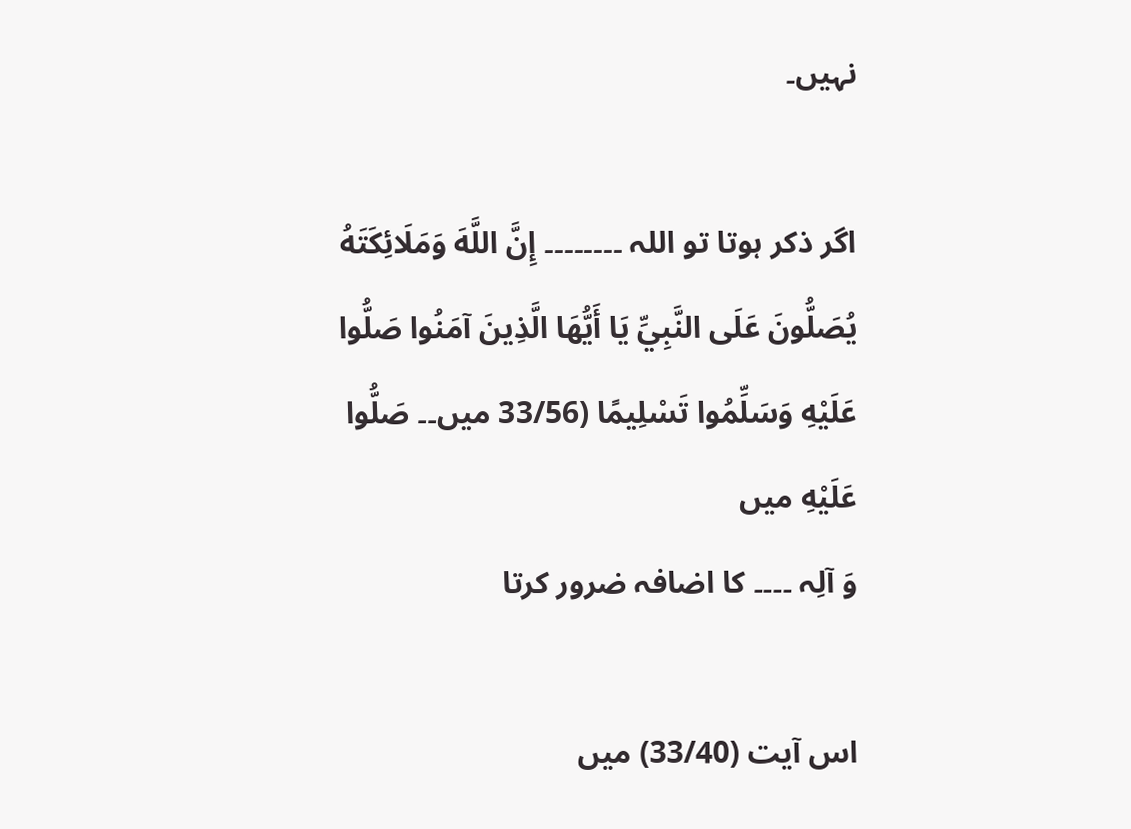نہیں۔

اگر ذکر ہوتا تو اللہ ۔۔۔۔۔۔۔۔ إِنَّ اللَّهَ وَمَلَائِكَتَهُ يُصَلُّونَ عَلَى النَّبِيِّ يَا أَيُّهَا الَّذِينَ آمَنُوا صَلُّوا عَلَيْهِ وَسَلِّمُوا تَسْلِيمًا (33/56 میں۔۔ صَلُّوا عَلَيْهِ میں
وَ آلِہ ۔۔۔۔ کا اضافہ ضرور کرتا

اس آیت (33/40) میں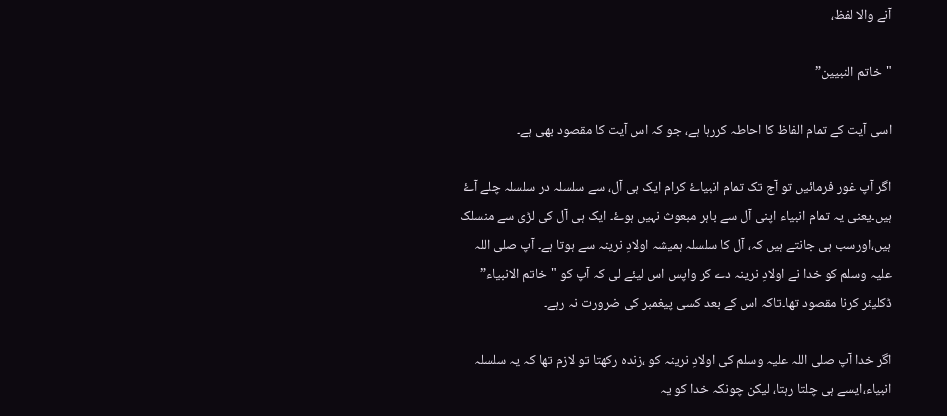آنے والا لفظ،

"خاتم النبیین”

اسی آیت کے تمام الفاظ کا احاطہ کررہا ہے، جو کہ اس آیت کا مقصود بھی ہے۔

اگر آپ غور فرمائیں تو آج تک تمام انبیاۓ کرام ایک ہی آل، سے سلسلہ در سلسلہ چلے آۓ ہیں۔یعنی یہ تمام انبیاء اپنی آل سے باہر مبعوث نہیں ہوۓ۔ ایک ہی آل کی لڑی سے منسلک ہیں،اورسب ہی جانتے ہیں کہ، آل کا سلسلہ ہمیشہ اولادِ نرینہ سے ہوتا ہے۔ آپ صلی اللہ علیہ وسلم کو خدا نے اولادِ نرینہ دے کر واپس اس لیئے لی کہ آپ کو "خاتم الانبیاء” ڈکلیئر کرنا مقصود تھا۔تاکہ اس کے بعد کسی پیغمبر کی ضرورت نہ رہے۔

اگر خدا آپ صلی اللہ علیہ وسلم کی اولادِ نرینہ کو ،زندہ رکھتا تو لازم تھا کہ یہ سلسلہ انبیاء،ایسے ہی چلتا رہتا، لیکن چونکہ خدا کو یہ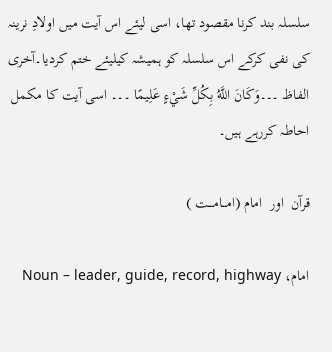سلسلہ بند کرنا مقصود تھا، اسی لیئے اس آیت میں اولادِ نرینہ کی نفی کرکے اس سلسلہ کو ہمیشہ کیلیئے ختم کردیا۔آخری الفاظ ۔۔۔وَكَانَ اللَّهُ بِكُلِّ شَيْءٍ عَلِيمًا ۔۔۔ اسی آیت کا مکمل احاطہ کررہے ہیں۔

قرآن  اور  امام (امـــامـــت )

امام، Noun – leader, guide, record, highway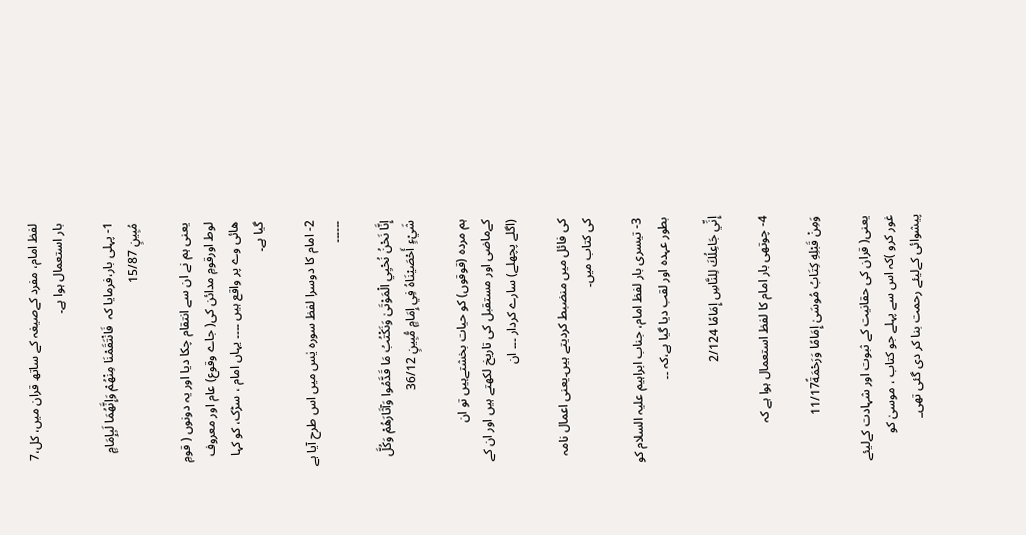لفظ امام، مفرد کےصیغہ کے ساتھ قران میں، کل،7 بار استعمال ہوا ہے۔

1- پہلی بار،فرمایا کہ  فَانْتَقَمْنَا مِنْهُمْ وَإِنَّهُمَا لَبِإِمَامٍ مُبِينٍ 15/87

یعنی ہم نے ان سے انتقام چکا دیا اور یہ دونوں ( قومِ لوط اورقومِ مدائن کی( جاے وقوع) عام اور معروف ھائی وے پر واقع ہیں ۔۔۔۔ یہاں امام ، سڑک، کو کہا گیا ہے۔

2- امام کا دوسرا لفظ سورہ یٰس میں اس طرح آیا ہے ۔۔۔۔۔۔

إِنَّا نَحْنُ نُحْيِي الْمَوْتَىٰ وَنَكْتُبُ مَا قَدَّمُوا وَآثَارَهُمْ وَكُلَّ شَيْءٍ أَحْصَيْنَاهُ فِي إِمَامٍ مُّبِينٍ 36/12

ہم مردہ (قوقوں) کو حیات بخشتےہیں تو ان کےماضی اور مستقبل کی تاریخ لکھتے ہیں اور ان کے (اگلے پچھلے) سارے کردار ۔۔۔ ان

کی فائل میں منضبط کردیتے ہیں۔یعنی اعمال نامہ کی کتاب میں۔

3- تیسری بار لفظ امام، جناب ابراہیم علیہ السلام کو بطور عہدہ اور لقب دیا گیا ہے،کہ ۔۔

إِنِّي جَاعِلُكَ لِلنَّاسِ إِمَامًا 2/124

4- چوتھی بار امام کا لفظ استعمال ہوا ہے کہ

وَمِنْ قَبْلِهِ كِتَابُ مُوسَىٰ إِمَامًا وَرَحْمَةً11/17

یعنی( قران کی حقانیت کے ثبوت اور شہادت کےلیئے غور کرو )کہ اس سے پہلے جو کتاب ، موسیٰ کو پیشوائی کےلیئے رحمت بنا کر دی گئی تھی_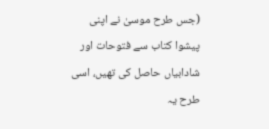(جس طرح موسیٰ نے اپنی پیشوا کتاب سے فتوحات اور شادابیاں حاصل کی تھیں، اسی طرح یہ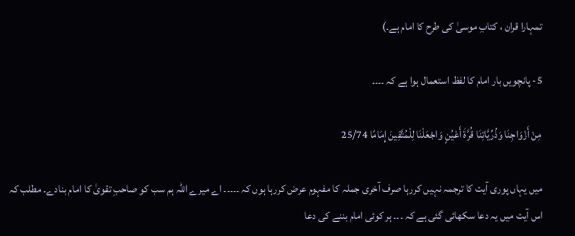تمہارا قران ، کتابِ موسیٰ کی طرح کا امام ہے۔)

5- پانچویں بار امام کا لفظ استعمال ہوا ہے کہ ۔۔۔۔

مِنْ أَزْوَاجِنَا وَذُرِّيَّاتِنَا قُرَّةَ أَعْيُنٍ وَاجْعَلْنَا لِلْمُتَّقِينَ إِمَامًا 25/74

میں یہاں پوری آیت کا ترجمہ نہیں کررہا صرف آخری جملہ کا مفہوم عرض کررہا ہوں کہ ۔۔۔۔۔ اے میرے اللہ ہم سب کو صاحبِ تقویٰ کا امام بنادے۔ مطلب کہ  اس آیت میں یہ دعا سکھائی گئی ہے کہ ۔۔۔ ہر کوئی امام بننے کی دعا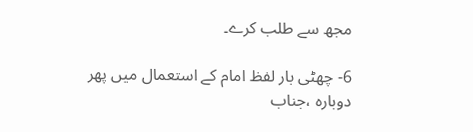مجھ سے طلب کرے۔

6- چھٹی بار لفظ امام کے استعمال میں پھر دوبارہ ،جناب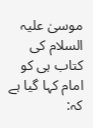موسیٰ علیہ السلام کی کتاب ہی کو امام کہا گیا ہے کہ: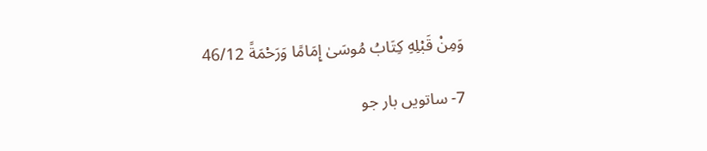وَمِنْ قَبْلِهِ كِتَابُ مُوسَىٰ إِمَامًا وَرَحْمَةً 46/12

7- ساتویں بار جو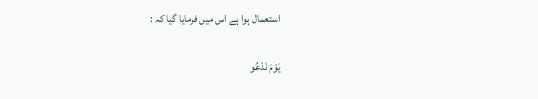استعمال ہوا ہے اس میں فرمایا گیا کہ :

يَوْمَ نَدْعُو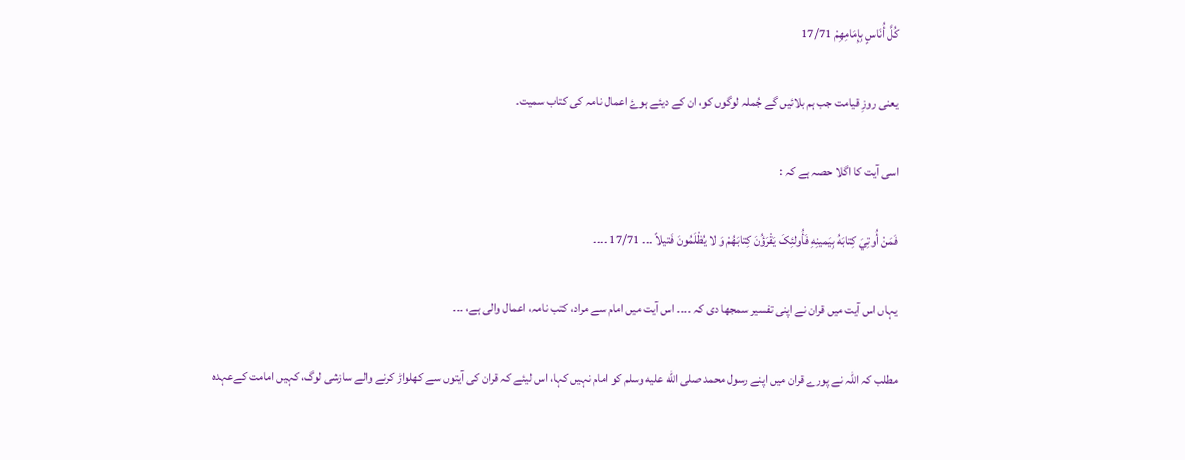كُلَّ أُنَاسٍ بِإِمَامِهِمْ 17/71

یعنی روزِ قیامت جب ہم بلائیں گے جُملہ لوگوں کو، ان کے دیئے ہوۓ اعمال نامہ کی کتاب سمیت۔

اسی آیت کا اگلا حصہ ہے کہ :

فَمَنْ أُوتِيَ کِتابَهُ بِيَمينِهِ فَأُولئِکَ يَقْرَؤُنَ کِتابَهُمْ وَ لا يُظْلَمُونَ فَتيلاً ۔۔۔ 17/71 ۔۔۔۔

یہاں اس آیت میں قران نے اپنی تفسیر سمجھا دی کہ ۔۔۔۔ اس آیت میں امام سے مراد، کتب نامہ، اعمال والی ہے، ۔۔۔

مطلب کہ اللہ نے پورے قران میں اپنے رسول محمد صلى الله عليه وسلم کو امام نہیں کہا، اس لیئے کہ قران کی آیتوں سے کھلواڑ کرنے والے سازشی لوگ، کہیں امامت کےعہدہ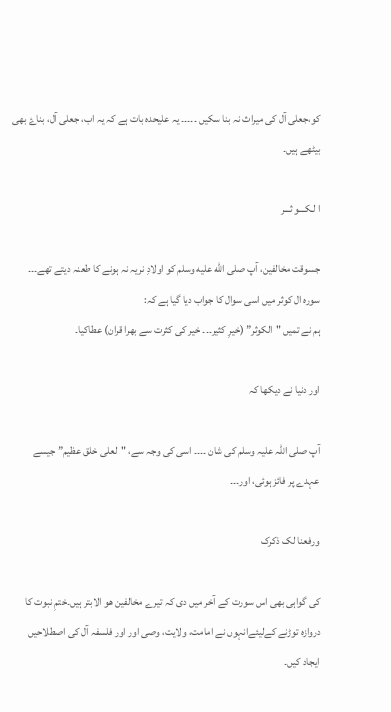کو،جعلی آل کی میراث نہ بنا سکیں ۔۔۔۔۔ یہ علیحدہ بات ہے کہ یہ اب، جعلی آل، بناۓ بھی بیٹھے ہیں۔

ا لـکـــو ثـــر

جسوقت مخالفین، آپ صلى الله عليه وسلم کو اولادِ نریہ نہ ہونے کا طعنہ دیتے تھے۔۔۔ سورہ ال کوثر میں اسی سوال کا جواب دیا گیا ہے کہ:
ہم نے تمیں "الکوثر” (خیرِ کثیر۔۔۔ خیر کی کثرت سے بھرا قران) عطاکیا۔

اور دنیا نے دیکھا کہ

آپ صلی اللہ علیہ وسلم کی شان ۔۔۔۔ اسی کی وجہ سے، "لعلی خلق عظیم” جیسے عہدے پر فائز ہوئی، اور۔۔۔

ورفعنا لک ذکرک

کی گواہی بھی اس سورت کے آخر میں دی کہ تیرے مخالفین ھو الابتر ہیں۔ختمِ نبوت کا دروازہ توڑنے کےلیئےانہوں نے امامت، ولایت، وصی اور اور فلسفہ آل کی اصطلاحیں ایجاد کیں۔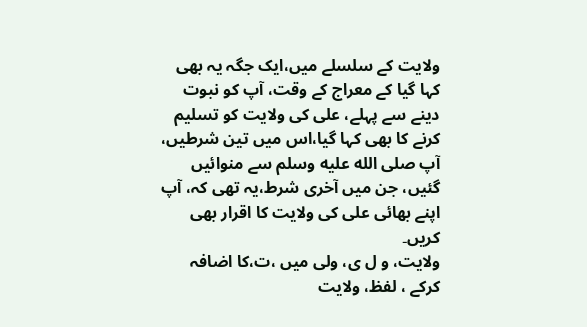ولایت کے سلسلے میں،ایک جگہ یہ بھی کہا گیا کے معراج کے وقت، آپ کو نبوت دینے سے پہلے، علی کی ولایت کو تسلیم کرنے کا بھی کہا گیا،اس میں تین شرطیں، آپ صلى الله عليه وسلم سے منوائیں گئیں، جن میں آخری شرط،یہ تھی کہ، آپ اپنے بھائی علی کی ولایت کا اقرار بھی کریں۔
ولایت، و ل ی، ولی میں ،ت،کا اضافہ کرکے ، لفظ، ولایت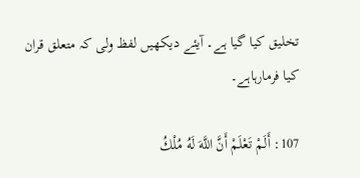تخلیق کیا گیا ہے۔ آیئے دیکھیں لفظ ولی کہ متعلق قران کیا فرمارہاہے۔

107: أَلَمْ تَعْلَمْ أَنَّ اللَّهَ لَهُ مُلْكُ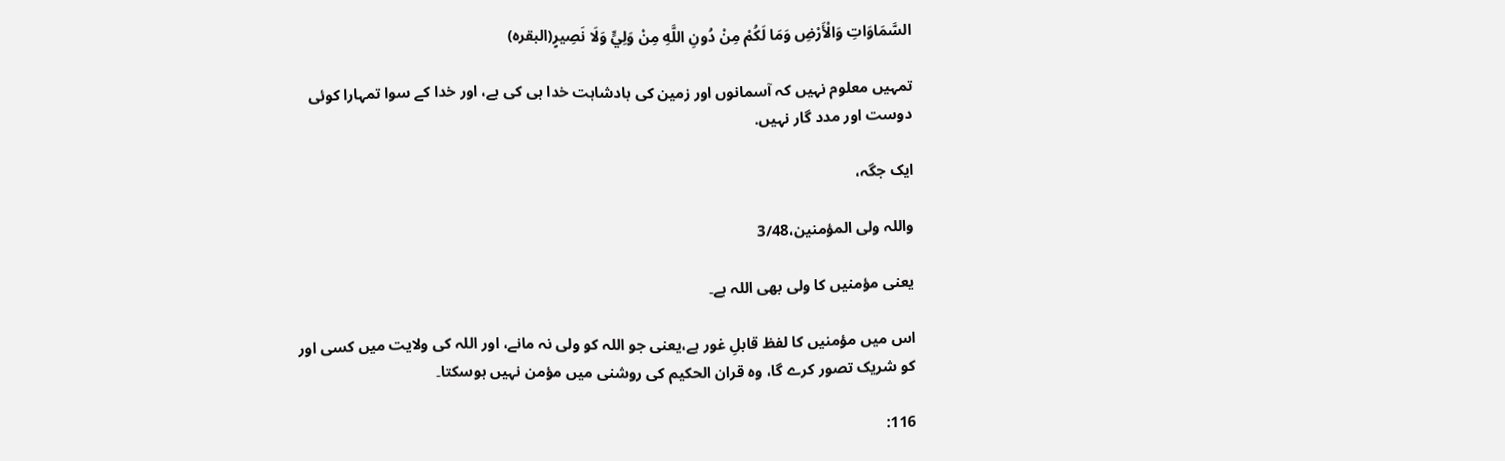السَّمَاوَاتِ وَالْأَرْضِ وَمَا لَكُمْ مِنْ دُونِ اللَّهِ مِنْ وَلِيٍّ وَلَا نَصِيرٍ(البقرہ)

تمہیں معلوم نہیں کہ آسمانوں اور زمین کی بادشاہت خدا ہی کی ہے، اور خدا کے سوا تمہارا کوئی دوست اور مدد گار نہیں.

ایک جگہ،

واللہ ولی المؤمنین،3/48

یعنی مؤمنیں کا ولی بھی اللہ ہے۔

اس میں مؤمنیں کا لفظ قابلِ غور ہے،یعنی جو اللہ کو ولی نہ مانے، اور اللہ کی ولایت میں کسی اور کو شریک تصور کرے گا، وہ قران الحکیم کی روشنی میں مؤمن نہیں ہوسکتا۔

116: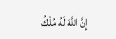إِنَّ اللَّهَ لَهُ مُلْكُ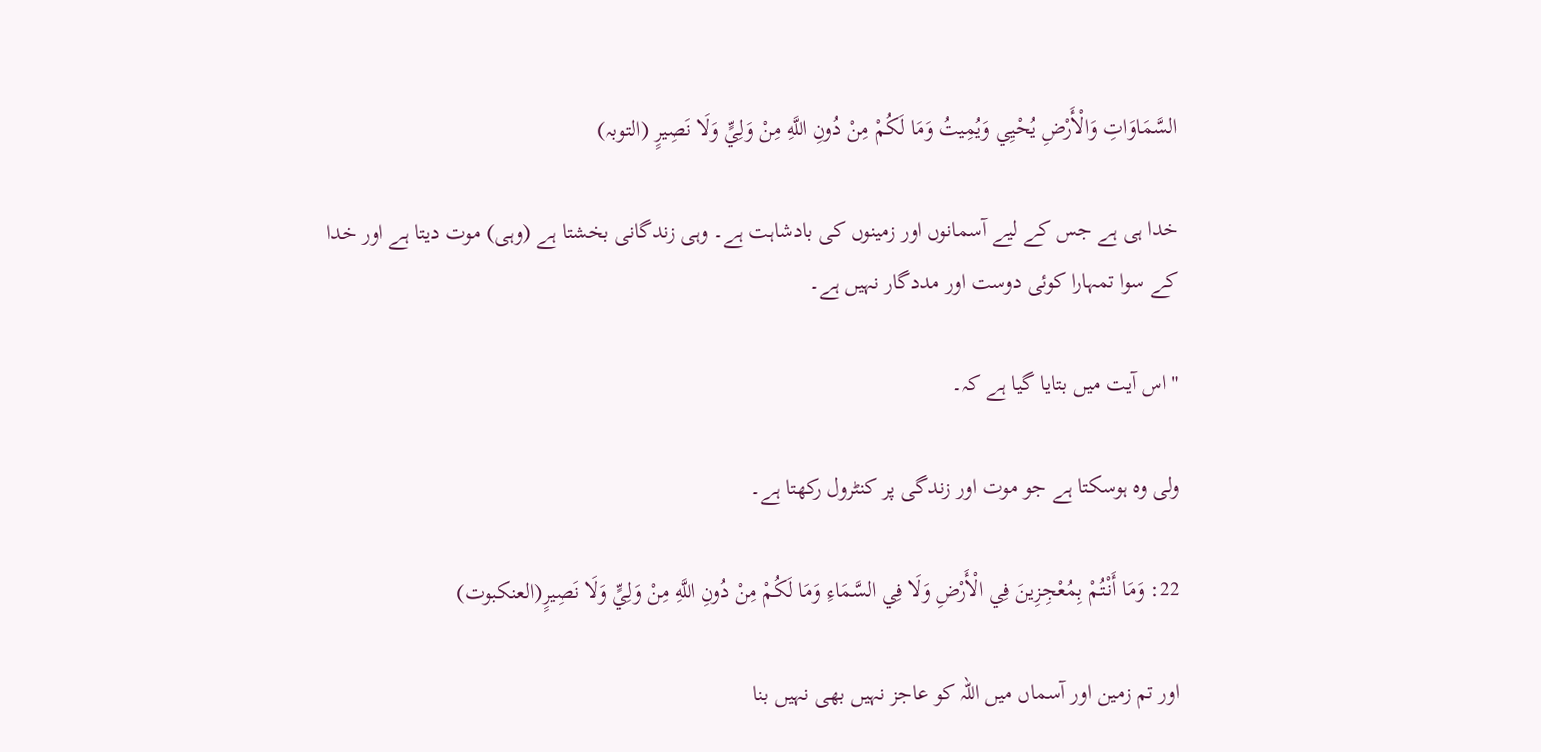السَّمَاوَاتِ وَالْأَرْضِ يُحْيِي وَيُمِيتُ وَمَا لَكُمْ مِنْ دُونِ اللَّهِ مِنْ وَلِيٍّ وَلَا نَصِيرٍ (التوبہ)

خدا ہی ہے جس کے لیے آسمانوں اور زمینوں کی بادشاہت ہے۔ وہی زندگانی بخشتا ہے (وہی) موت دیتا ہے اور خدا کے سوا تمہارا کوئی دوست اور مددگار نہیں ہے۔

"اس آیت میں بتایا گیا ہے کہ۔

ولی وہ ہوسکتا ہے جو موت اور زندگی پر کنٹرول رکھتا ہے۔

22: وَمَا أَنْتُمْ بِمُعْجِزِينَ فِي الْأَرْضِ وَلَا فِي السَّمَاءِ وَمَا لَكُمْ مِنْ دُونِ اللَّهِ مِنْ وَلِيٍّ وَلَا نَصِيرٍ(العنکبوت)

اور تم زمین اور آسماں میں اللہ کو عاجز نہیں بھی نہیں بنا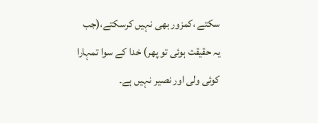سکتے ،کمزور بھی نہیں کرسکتے،(جب یہ حقیقت ہوئی تو پھر) خدا کے سوا تمہارا کوئی ولی اور نصیر نہیں ہے۔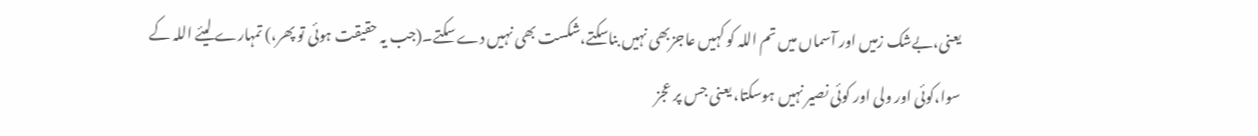یعنی،بےشک زمیں اور آسماں میں تم اللہ کو کہیں عاجزبھی نہیں بناسکتے،شکست بھی نہیں دے سکتے۔(جب یہ حقیقت ہوئی تو پھر،) تمہارے لیئے اللہ کے سوا،کوئی اور ولی اور کوئی نصیر نہیں ہوسکتا، یعنی جس پر عجز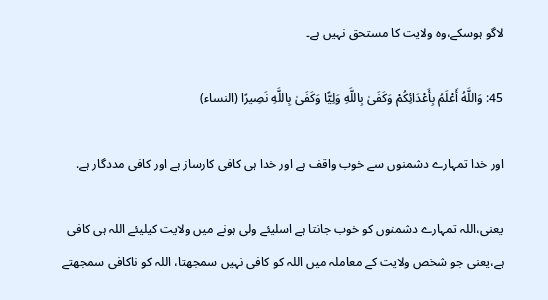لاگو ہوسکے،وہ ولایت کا مستحق نہیں ہے۔

45: وَاللَّهُ أَعْلَمُ بِأَعْدَائِكُمْ وَكَفَىٰ بِاللَّهِ وَلِيًّا وَكَفَىٰ بِاللَّهِ نَصِيرًا (النساء)

اور خدا تمہارے دشمنوں سے خوب واقف ہے اور خدا ہی کافی کارساز ہے اور کافی مددگار ہے.

یعنی،اللہ تمہارے دشمنوں کو خوب جانتا ہے اسلیئے ولی ہونے میں ولایت کیلیئے اللہ ہی کافی ہے،یعنی جو شخص ولایت کے معاملہ میں اللہ کو کافی نہیں سمجھتا، اللہ کو ناکافی سمجھتے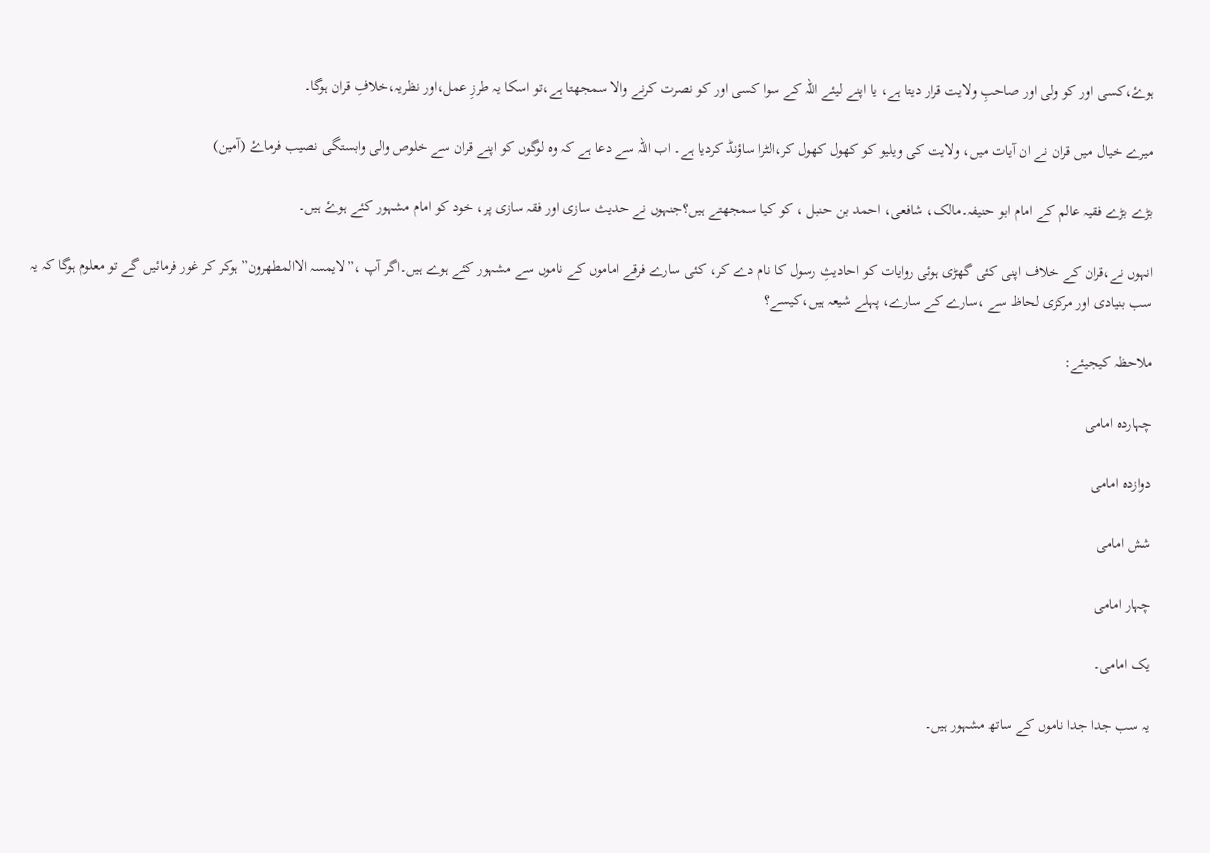ہوۓ،کسی اور کو ولی اور صاحبِ ولایت قرار دیتا ہے، یا اپنے لیئے اللہ کے سوا کسی اور کو نصرت کرنے والا سمجھتا ہے،تو اسکا یہ طرزِ عمل،اور نظریہ،خلافِ قران ہوگا۔

میرے خیال میں قران نے ان آیات میں، ولایت کی ویلیو کو کھول کھول کر،الٹرا ساؤنڈ کردیا ہے۔ اب اللہ سے دعا ہے کہ وہ لوگوں کو اپنے قران سے خلوص والی وابستگی نصیب فرماۓ (آمین)

بڑے بڑے فقیہ عالم کے امام ابو حنیفہ۔مالک، شافعی، احمد بن حنبل ، کو کیا سمجھتے ہیں؟جنہوں نے حدیث سازی اور فقہ سازی پر، خود کو امام مشہور کئے ہوۓ ہیں۔

انہوں نے،قران کے خلاف اپنی کئی گھڑی ہوئی روایات کو احادیثِ رسول کا نام دے کر، کئی سارے فرقے اماموں کے ناموں سے مشہور کئے ہوے ہیں۔اگر آپ ،”لایمسہ الاالمطھرون” ہوکر کر غور فرمائیں گے تو معلوم ہوگا کہ یہ سب بنیادی اور مرکزی لحاظ سے ،سارے کے سارے، پہلے شیعہ ہیں،کیسے؟

ملاحظہ کیجیئے:

چہاردہ امامی

دوازدہ امامی

شش امامی

چہار امامی

یک امامی۔

یہ سب جدا جدا ناموں کے ساتھ مشہور ہیں۔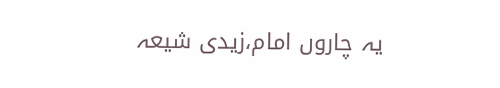یہ چاروں امام،زیدی شیعہ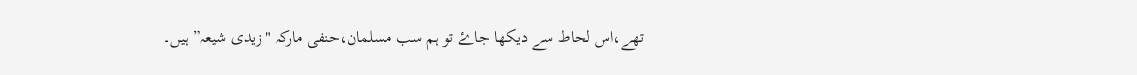تھے،اس لحاط سے دیکھا جاۓ تو ہم سب مسلمان،حنفی مارکہ "زیدی شیعہ” ہیں۔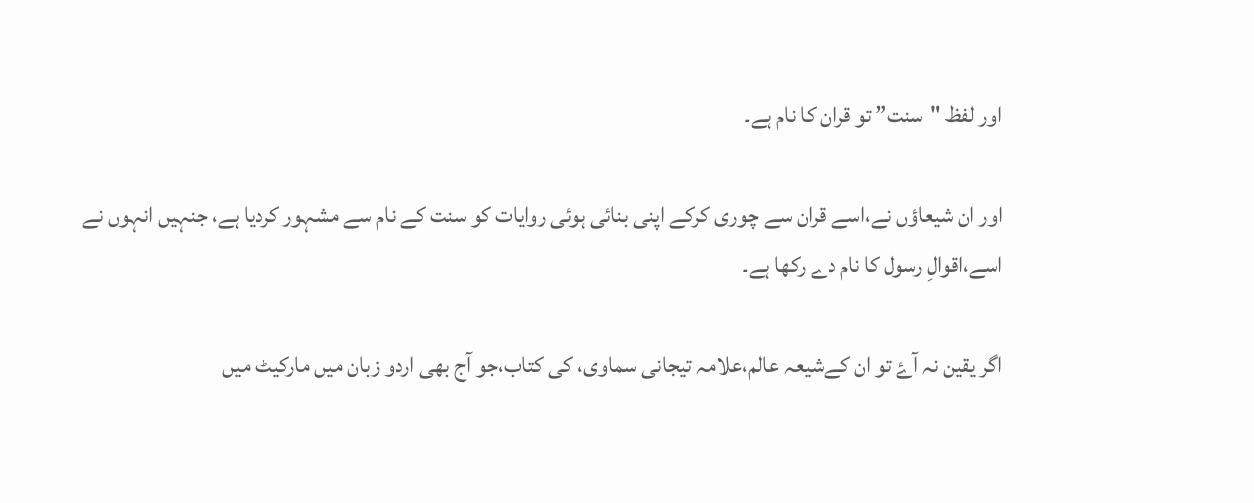اور لفظ "سنت” تو قران کا نام ہے۔

اور ان شیعاؤں نے،اسے قران سے چوری کرکے اپنی بنائی ہوئی روایات کو سنت کے نام سے مشہور کردیا ہے، جنہیں انہوں نے اسے،اقوالِ رسول کا نام دے رکھا ہے۔

اگر یقین نہ آۓ تو ان کےشیعہ عالم،علامہ تیجانی سماوی، کی کتاب،جو آج بھی اردو زبان میں مارکیٹ میں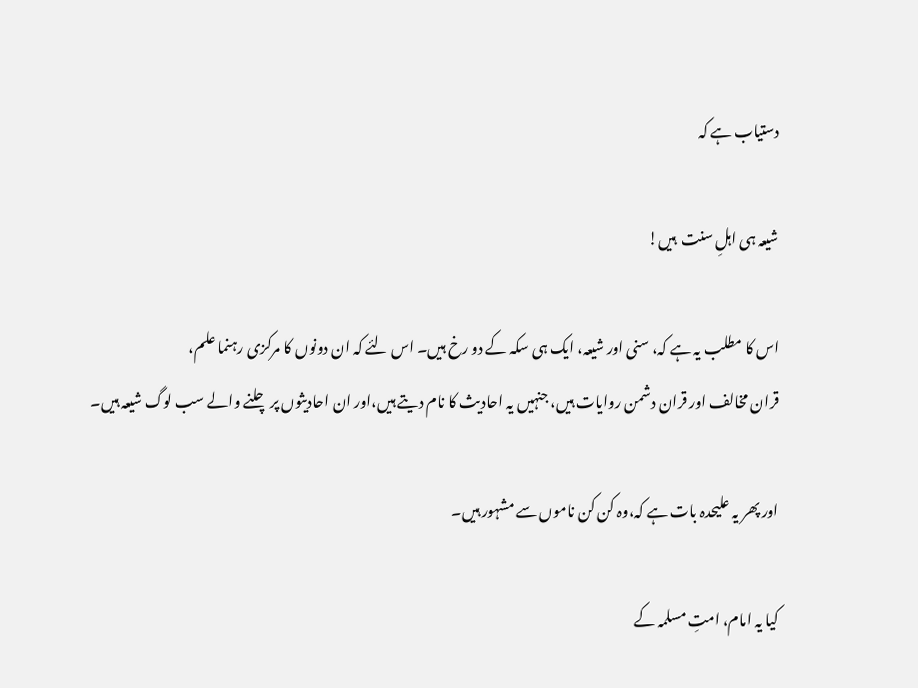دستیاب ہے کہ

شیعہ ہی اہلِ سنت  ہیں!

اس کا مطلب یہ ہے کہ، سنی اور شیعہ، ایک ہی سکہ کے دو رخ ہیں۔ اس لئے کہ ان دونوں کا مرکزی رہنما علم،
قران مخالف اور قران دشمن روایات ہیں، جنہیں یہ احادیث کا نام دیتے ہیں،اور ان احادیثوں پر چلنے والے سب لوگ شیعہ ہیں۔

اور پھر یہ علیحدہ بات ہے کہ،وہ کن کن ناموں سے مشہور ہیں۔

کیا یہ امام، امتِ مسلمہ کے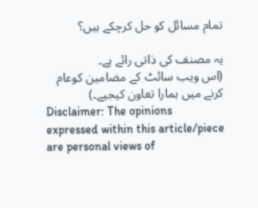تمام مسائل کو حل کرچکے ہیں؟

یہ مصنف کی ذاتی رائے ہے۔
(اس ویب سائٹ کے مضامین کوعام کرنے میں ہمارا تعاون کیجیے۔)
Disclaimer: The opinions expressed within this article/piece are personal views of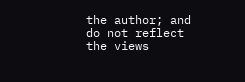the author; and do not reflect the views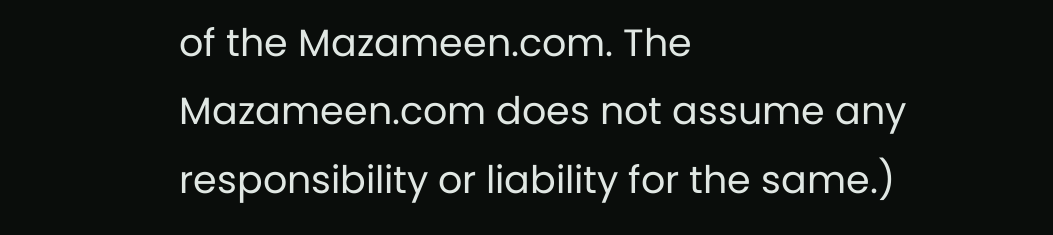of the Mazameen.com. The Mazameen.com does not assume any responsibility or liability for the same.)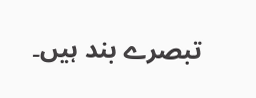تبصرے بند ہیں۔